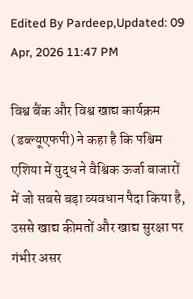Edited By Pardeep,Updated: 09 Apr, 2026 11:47 PM

विश्व बैंक और विश्व खाद्य कार्यक्रम (डब्ल्यूएफपी) ने कहा है कि पश्चिम एशिया में युद्ध ने वैश्विक ऊर्जा बाजारों में जो सबसे बड़ा व्यवधान पैदा किया है, उससे खाद्य कीमतों और खाद्य सुरक्षा पर गंभीर असर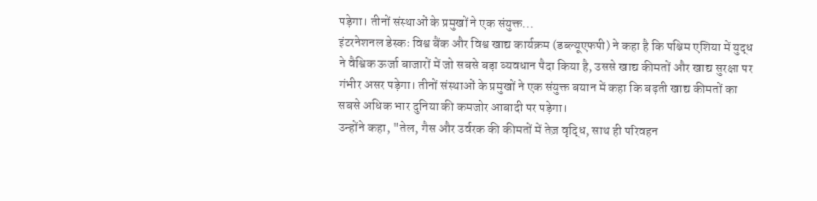पड़ेगा। तीनों संस्थाओं के प्रमुखों ने एक संयुक्त...
इंटरनेशनल डेस्कः विश्व बैंक और विश्व खाद्य कार्यक्रम (डब्ल्यूएफपी) ने कहा है कि पश्चिम एशिया में युद्ध ने वैश्विक ऊर्जा बाजारों में जो सबसे बड़ा व्यवधान पैदा किया है, उससे खाद्य कीमतों और खाद्य सुरक्षा पर गंभीर असर पड़ेगा। तीनों संस्थाओं के प्रमुखों ने एक संयुक्त बयान में कहा कि बढ़ती खाद्य कीमतों का सबसे अधिक भार दुनिया की कमजोर आबादी पर पड़ेगा।
उन्होंने कहा, "तेल, गैस और उर्वरक की कीमतों में तेज़ वृद्धि, साथ ही परिवहन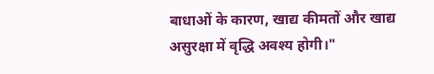बाधाओं के कारण, खाद्य कीमतों और खाद्य असुरक्षा में वृद्धि अवश्य होगी।"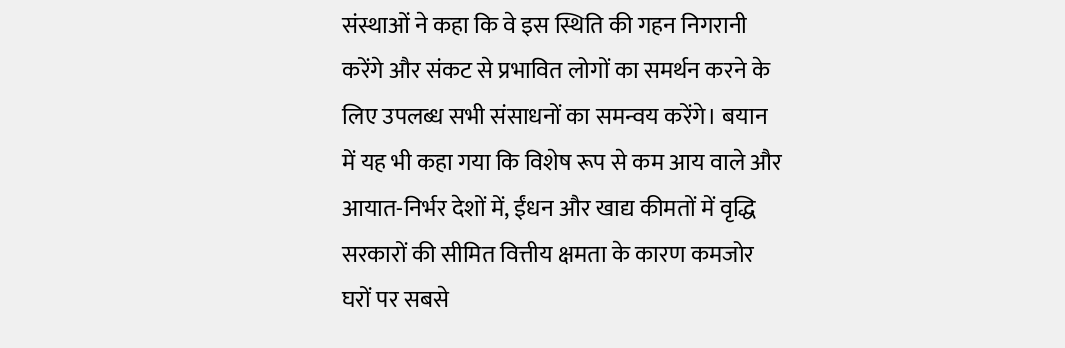संस्थाओं ने कहा कि वे इस स्थिति की गहन निगरानी करेंगे और संकट से प्रभावित लोगों का समर्थन करने के लिए उपलब्ध सभी संसाधनों का समन्वय करेंगे। बयान में यह भी कहा गया कि विशेष रूप से कम आय वाले और आयात-निर्भर देशों में, ईंधन और खाद्य कीमतों में वृद्धि सरकारों की सीमित वित्तीय क्षमता के कारण कमजोर घरों पर सबसे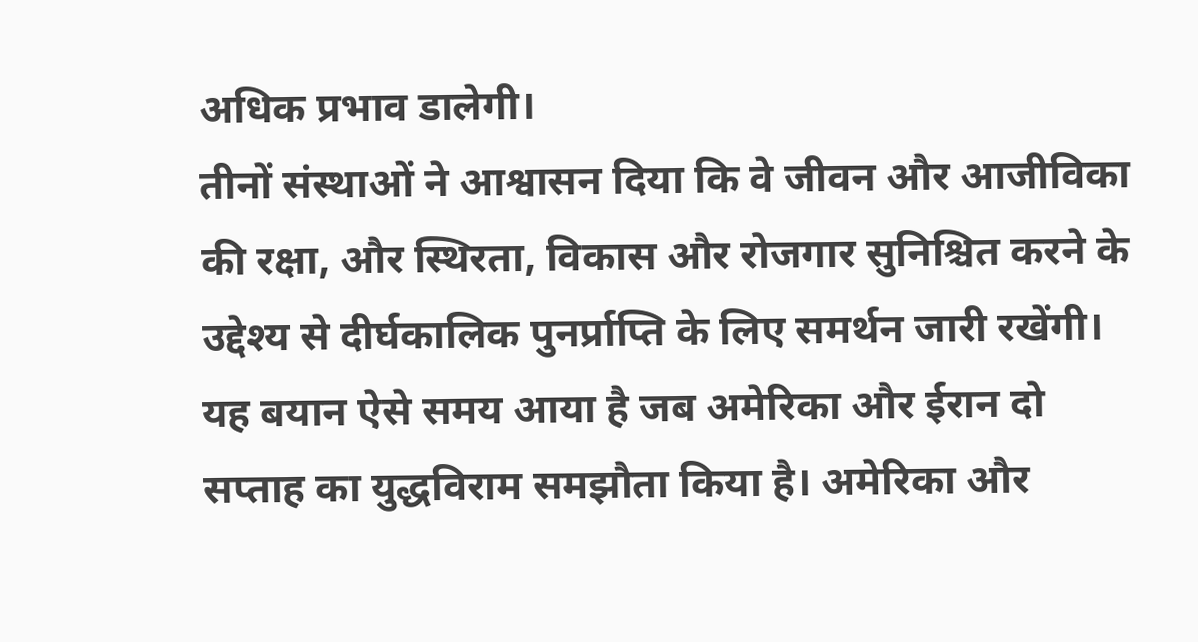अधिक प्रभाव डालेगी।
तीनों संस्थाओं ने आश्वासन दिया कि वे जीवन और आजीविका की रक्षा, और स्थिरता, विकास और रोजगार सुनिश्चित करने के उद्देश्य से दीर्घकालिक पुनर्प्राप्ति के लिए समर्थन जारी रखेंगी। यह बयान ऐसे समय आया है जब अमेरिका और ईरान दो सप्ताह का युद्धविराम समझौता किया है। अमेरिका और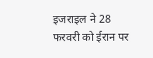इजराइल ने 28 फरवरी को ईरान पर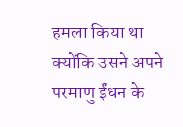हमला किया था क्योंकि उसने अपने परमाणु ईंधन के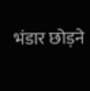भंडार छोड़ने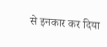से इनकार कर दिया